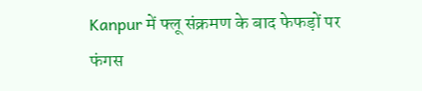Kanpur में फ्लू संक्रमण के बाद फेफड़ों पर फंगस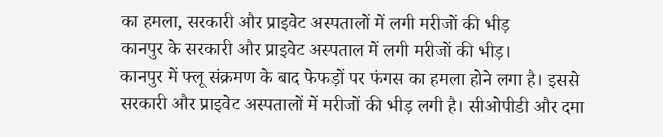का हमला, सरकारी और प्राइवेट अस्पतालों में लगी मरीजों की भीड़
कानपुर के सरकारी और प्राइवेट अस्पताल में लगी मरीजों की भीड़।
कानपुर में फ्लू संक्रमण के बाद फेफड़ों पर फंगस का हमला होने लगा है। इससे सरकारी और प्राइवेट अस्पतालों में मरीजों की भीड़ लगी है। सीओपीडी और दमा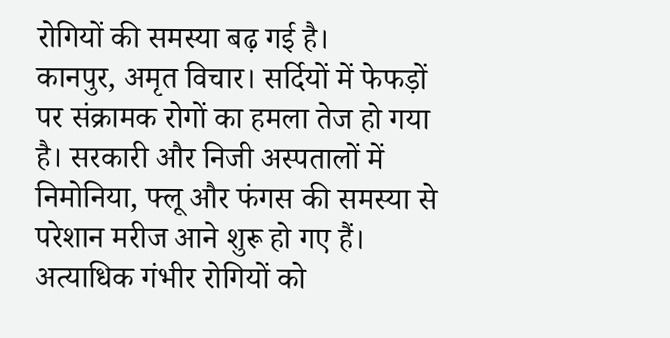रोगियों की समस्या बढ़ गई है।
कानपुर, अमृत विचार। सर्दियों में फेफड़ों पर संक्रामक रोगों का हमला तेज हो गया है। सरकारी और निजी अस्पतालों में निमोनिया, फ्लू और फंगस की समस्या से परेशान मरीज आने शुरू हो गए हैं। अत्याधिक गंभीर रोगियों को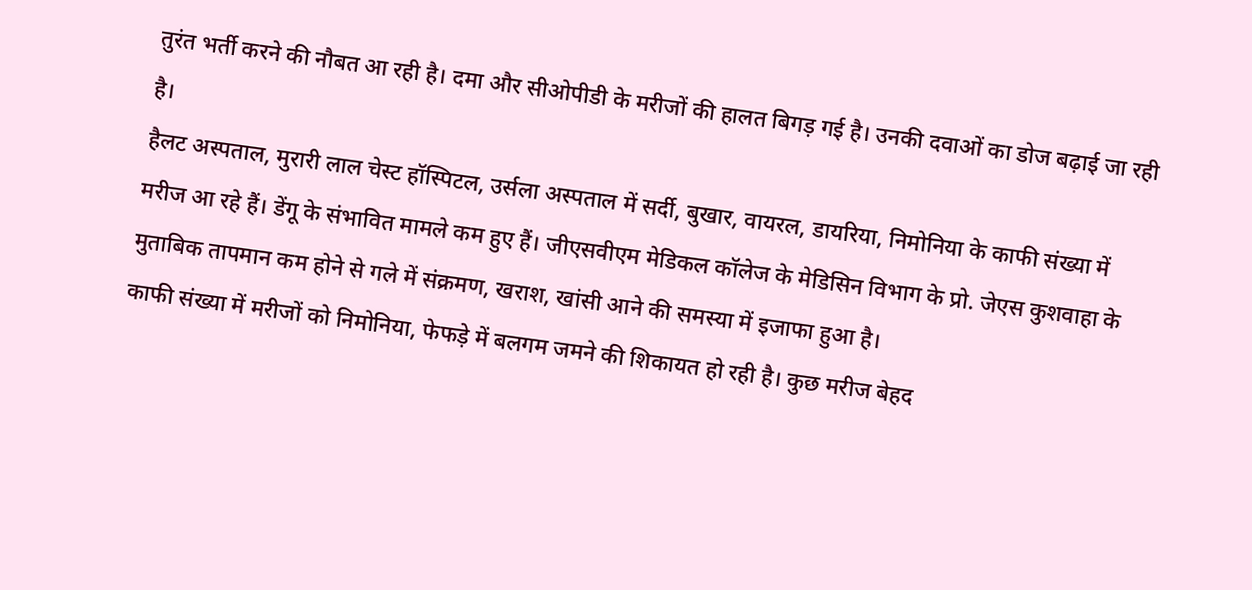तुरंत भर्ती करने की नौबत आ रही है। दमा और सीओपीडी के मरीजों की हालत बिगड़ गई है। उनकी दवाओं का डोज बढ़ाई जा रही है।
हैलट अस्पताल, मुरारी लाल चेस्ट हॉस्पिटल, उर्सला अस्पताल में सर्दी, बुखार, वायरल, डायरिया, निमोनिया के काफी संख्या में मरीज आ रहे हैं। डेंगू के संभावित मामले कम हुए हैं। जीएसवीएम मेडिकल कॉलेज के मेडिसिन विभाग के प्रो. जेएस कुशवाहा के मुताबिक तापमान कम होने से गले में संक्रमण, खराश, खांसी आने की समस्या में इजाफा हुआ है।
काफी संख्या में मरीजों को निमोनिया, फेफड़े में बलगम जमने की शिकायत हो रही है। कुछ मरीज बेहद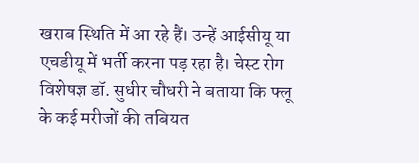खराब स्थिति में आ रहे हैं। उन्हें आईसीयू या एचडीयू में भर्ती करना पड़ रहा है। चेस्ट रोग विशेषज्ञ डॉ. सुधीर चौधरी ने बताया कि फ्लू के कई मरीजों की तबियत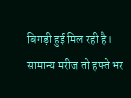बिगड़ी हुई मिल रही है। सामान्य मरीज तो हफ्ते भर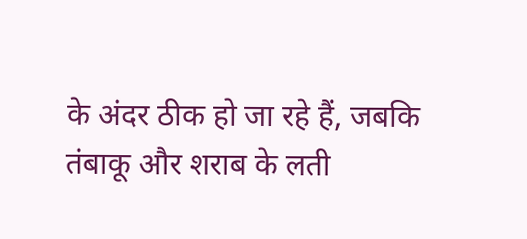के अंदर ठीक हो जा रहे हैं, जबकि तंबाकू और शराब के लती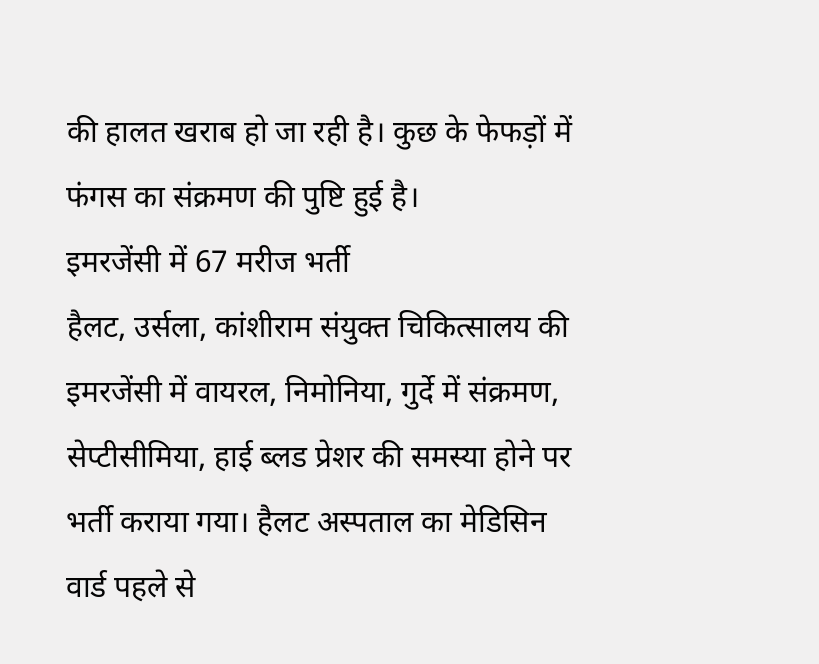की हालत खराब हो जा रही है। कुछ के फेफड़ों में फंगस का संक्रमण की पुष्टि हुई है।
इमरजेंसी में 67 मरीज भर्ती
हैलट, उर्सला, कांशीराम संयुक्त चिकित्सालय की इमरजेंसी में वायरल, निमोनिया, गुर्दे में संक्रमण, सेप्टीसीमिया, हाई ब्लड प्रेशर की समस्या होने पर भर्ती कराया गया। हैलट अस्पताल का मेडिसिन वार्ड पहले से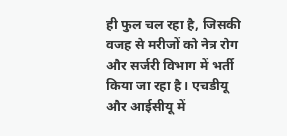ही फुल चल रहा है, जिसकी वजह से मरीजों को नेत्र रोग और सर्जरी विभाग में भर्ती किया जा रहा है। एचडीयू और आईसीयू में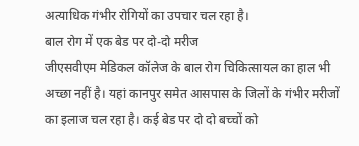अत्याधिक गंभीर रोगियों का उपचार चल रहा है।
बाल रोग में एक बेड पर दो-दो मरीज
जीएसवीएम मेडिकल कॉलेज के बाल रोग चिकित्सायल का हाल भी अच्छा नहीं है। यहां कानपुर समेत आसपास के जिलों के गंभीर मरीजों का इलाज चल रहा है। कई बेड पर दो दो बच्चों को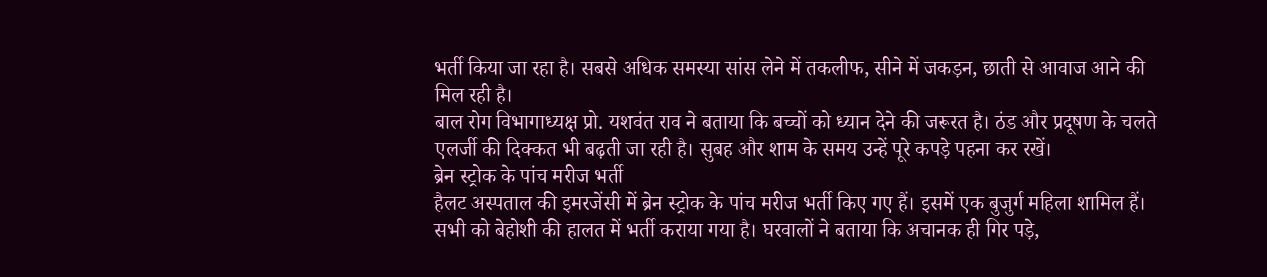भर्ती किया जा रहा है। सबसे अधिक समस्या सांस लेने में तकलीफ, सीने में जकड़न, छाती से आवाज आने की मिल रही है।
बाल रोग विभागाध्यक्ष प्रो. यशवंत राव ने बताया कि बच्चों को ध्यान देने की जरूरत है। ठंड और प्रदूषण के चलते एलर्जी की दिक्कत भी बढ़ती जा रही है। सुबह और शाम के समय उन्हें पूरे कपड़े पहना कर रखें।
ब्रेन स्ट्रोक के पांच मरीज भर्ती
हैलट अस्पताल की इमरजेंसी में ब्रेन स्ट्रोक के पांच मरीज भर्ती किए गए हैं। इसमें एक बुजुर्ग महिला शामिल हैं। सभी को बेहोशी की हालत में भर्ती कराया गया है। घरवालों ने बताया कि अचानक ही गिर पड़े,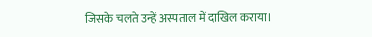जिसके चलते उन्हें अस्पताल में दाखिल कराया।